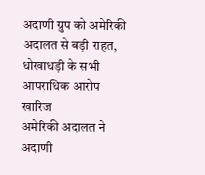अदाणी ग्रुप को अमेरिकी अदालत से बड़ी राहत, धोखाधड़ी के सभी आपराधिक आरोप खारिज
अमेरिकी अदालत ने अदाणी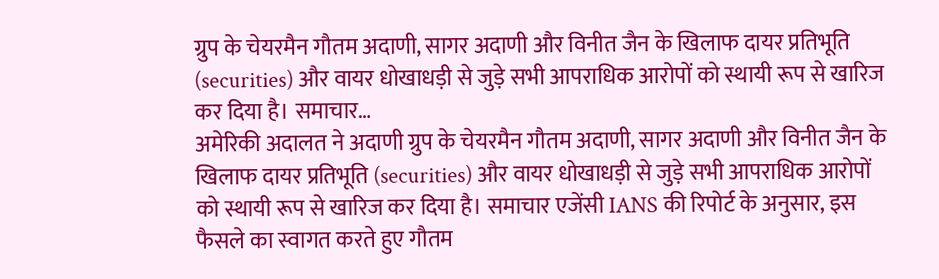ग्रुप के चेयरमैन गौतम अदाणी, सागर अदाणी और विनीत जैन के खिलाफ दायर प्रतिभूति (securities) और वायर धोखाधड़ी से जुड़े सभी आपराधिक आरोपों को स्थायी रूप से खारिज कर दिया है। समाचार…
अमेरिकी अदालत ने अदाणी ग्रुप के चेयरमैन गौतम अदाणी, सागर अदाणी और विनीत जैन के खिलाफ दायर प्रतिभूति (securities) और वायर धोखाधड़ी से जुड़े सभी आपराधिक आरोपों को स्थायी रूप से खारिज कर दिया है। समाचार एजेंसी IANS की रिपोर्ट के अनुसार, इस फैसले का स्वागत करते हुए गौतम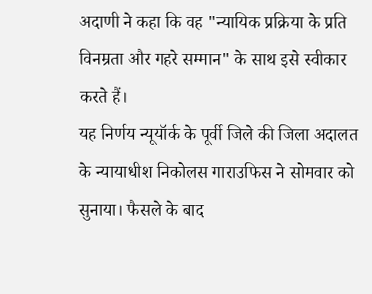अदाणी ने कहा कि वह "न्यायिक प्रक्रिया के प्रति विनम्रता और गहरे सम्मान" के साथ इसे स्वीकार करते हैं।
यह निर्णय न्यूयॉर्क के पूर्वी जिले की जिला अदालत के न्यायाधीश निकोलस गाराउफिस ने सोमवार को सुनाया। फैसले के बाद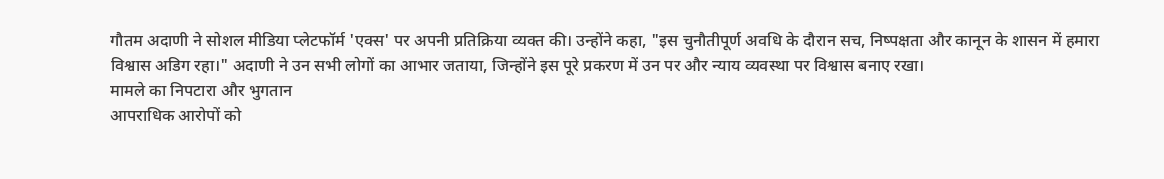गौतम अदाणी ने सोशल मीडिया प्लेटफॉर्म 'एक्स' पर अपनी प्रतिक्रिया व्यक्त की। उन्होंने कहा, "इस चुनौतीपूर्ण अवधि के दौरान सच, निष्पक्षता और कानून के शासन में हमारा विश्वास अडिग रहा।" अदाणी ने उन सभी लोगों का आभार जताया, जिन्होंने इस पूरे प्रकरण में उन पर और न्याय व्यवस्था पर विश्वास बनाए रखा।
मामले का निपटारा और भुगतान
आपराधिक आरोपों को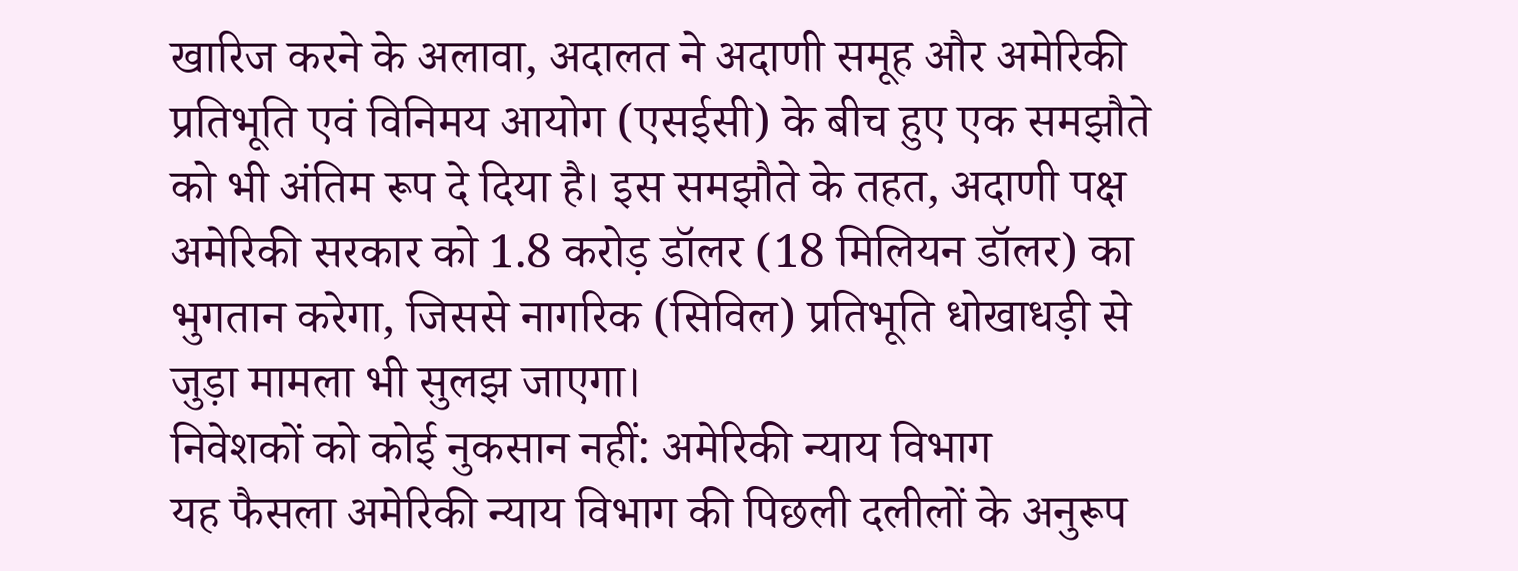खारिज करने के अलावा, अदालत ने अदाणी समूह और अमेरिकी प्रतिभूति एवं विनिमय आयोग (एसईसी) के बीच हुए एक समझौते को भी अंतिम रूप दे दिया है। इस समझौते के तहत, अदाणी पक्ष अमेरिकी सरकार को 1.8 करोड़ डॉलर (18 मिलियन डॉलर) का भुगतान करेगा, जिससे नागरिक (सिविल) प्रतिभूति धोखाधड़ी से जुड़ा मामला भी सुलझ जाएगा।
निवेशकों को कोई नुकसान नहीं: अमेरिकी न्याय विभाग
यह फैसला अमेरिकी न्याय विभाग की पिछली दलीलों के अनुरूप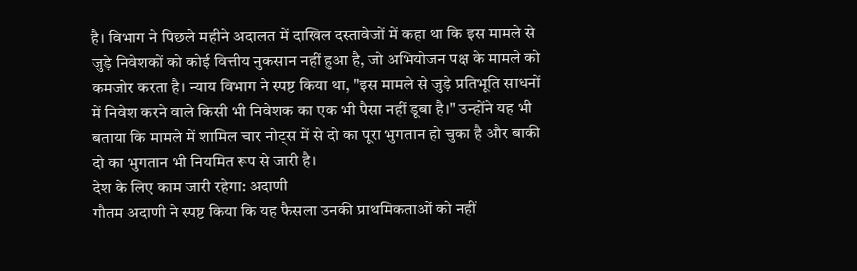है। विभाग ने पिछले महीने अदालत में दाखिल दस्तावेजों में कहा था कि इस मामले से जुड़े निवेशकों को कोई वित्तीय नुकसान नहीं हुआ है, जो अभियोजन पक्ष के मामले को कमजोर करता है। न्याय विभाग ने स्पष्ट किया था, "इस मामले से जुड़े प्रतिभूति साधनों में निवेश करने वाले किसी भी निवेशक का एक भी पैसा नहीं डूबा है।" उन्होंने यह भी बताया कि मामले में शामिल चार नोट्स में से दो का पूरा भुगतान हो चुका है और बाकी दो का भुगतान भी नियमित रूप से जारी है।
देश के लिए काम जारी रहेगा: अदाणी
गौतम अदाणी ने स्पष्ट किया कि यह फैसला उनकी प्राथमिकताओं को नहीं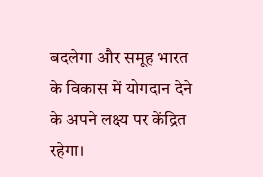बदलेगा और समूह भारत के विकास में योगदान देने के अपने लक्ष्य पर केंद्रित रहेगा।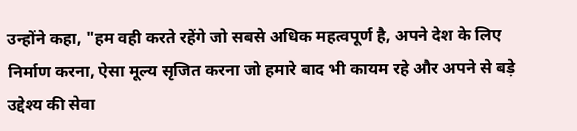उन्होंने कहा, "हम वही करते रहेंगे जो सबसे अधिक महत्वपूर्ण है, अपने देश के लिए निर्माण करना, ऐसा मूल्य सृजित करना जो हमारे बाद भी कायम रहे और अपने से बड़े उद्देश्य की सेवा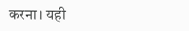करना। यही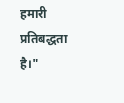हमारी प्रतिबद्धता है।"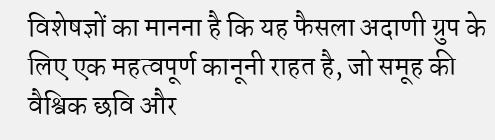विशेषज्ञों का मानना है कि यह फैसला अदाणी ग्रुप के लिए एक महत्वपूर्ण कानूनी राहत है, जो समूह की वैश्विक छवि और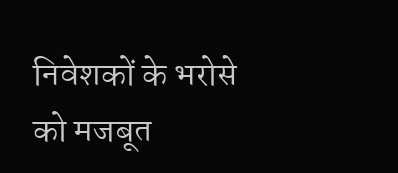निवेशकों के भरोसे को मजबूत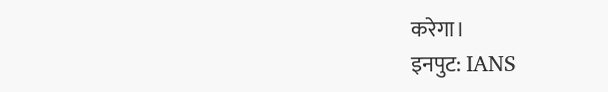करेगा।
इनपुट: IANS